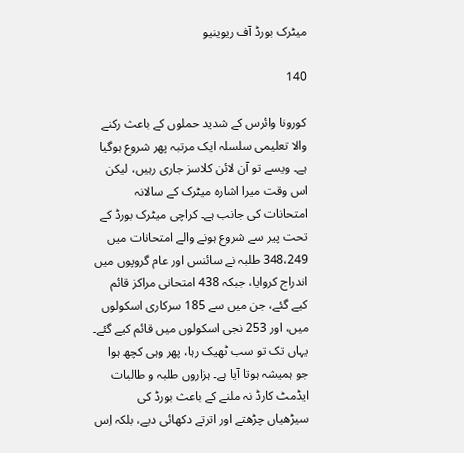میٹرک بورڈ آف ریوینیو

140

کورونا وائرس کے شدید حملوں کے باعث رکنے والا تعلیمی سلسلہ ایک مرتبہ پھر شروع ہوگیا ہے۔ ویسے تو آن لائن کلاسز جاری رہیں، لیکن اس وقت میرا اشارہ میٹرک کے سالانہ امتحانات کی جانب ہے۔ کراچی میٹرک بورڈ کے تحت پیر سے شروع ہونے والے امتحانات میں 348،249 طلبہ نے سائنس اور عام گروپوں میں اندراج کروایا، جبکہ 438 امتحانی مراکز قائم کیے گئے، جن میں سے 185 سرکاری اسکولوں میں، اور 253 نجی اسکولوں میں قائم کیے گئے۔
یہاں تک تو سب ٹھیک رہا، پھر وہی کچھ ہوا جو ہمیشہ ہوتا آیا ہے۔ ہزاروں طلبہ و طالبات ایڈمٹ کارڈ نہ ملنے کے باعث بورڈ کی سیڑھیاں چڑھتے اور اترتے دکھائی دیے، بلکہ اِس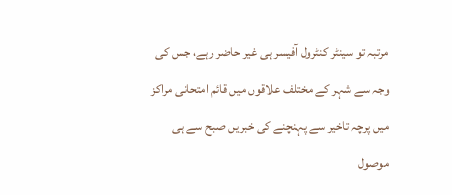مرتبہ تو سینٹر کنٹرول آفیسر ہی غیر حاضر رہے، جس کی وجہ سے شہر کے مختلف علاقوں میں قائم امتحانی مراکز میں پرچہ تاخیر سے پہنچنے کی خبریں صبح سے ہی موصول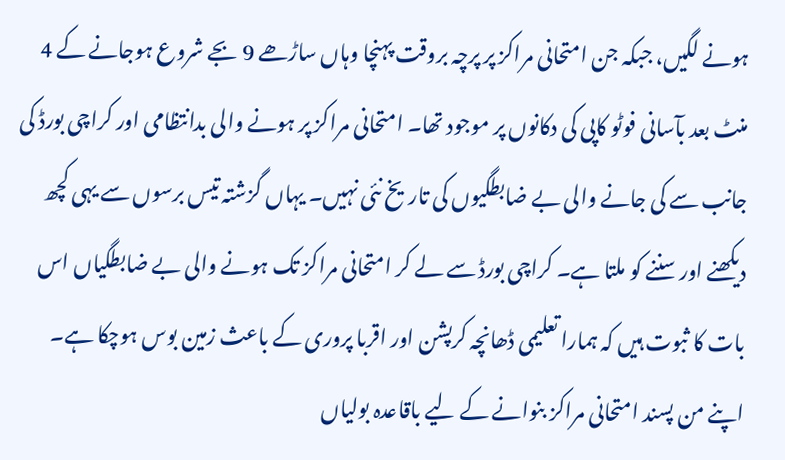ہونے لگیں، جبکہ جن امتحانی مراکز پر پرچہ بروقت پہنچا وہاں ساڑھے 9 بجے شروع ہوجانے کے 4 منٹ بعد بآسانی فوٹو کاپی کی دکانوں پر موجود تھا۔ امتحانی مراکز پر ہونے والی بدانتظامی اور کراچی بورڈ کی جانب سے کی جانے والی بے ضابطگیوں کی تاریخ نئی نہیں۔ یہاں گزشتہ تیس برسوں سے یہی کچھ دیکھنے اور سننے کو ملتا ہے۔ کراچی بورڈ سے لے کر امتحانی مراکز تک ہونے والی بے ضابطگیاں اس بات کا ثبوت ہیں کہ ہمارا تعلیمی ڈھانچہ کرپشن اور اقربا پروری کے باعث زمین بوس ہوچکا ہے۔ اپنے من پسند امتحانی مراکز بنوانے کے لیے باقاعدہ بولیاں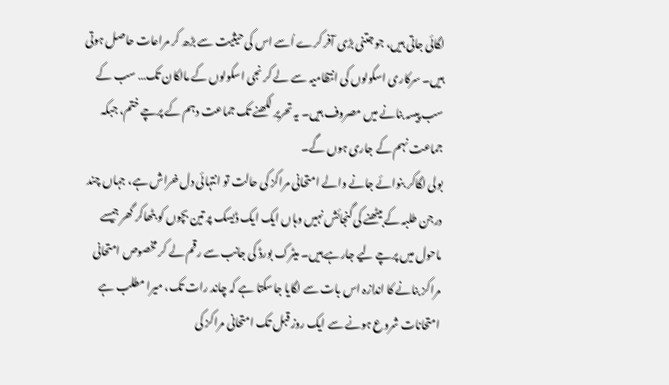لگائی جاتی ہیں، جو جتنی بڑی آفر کرے اُسے اس کی حیثیت سے بڑھ کر مراعات حاصل ہوتی ہیں۔ سرکاری اسکولوں کی انتظامیہ سے لے کر نجی اسکولوں کے مالکان تک… سب کے سب پیسہ بنانے میں مصروف ہیں۔ یہ تحریر لکھنے تک جماعت دہم کے پرچے ختم، جبکہ جماعت نہم کے جاری ہوں گے۔
بولی لگاکر بنوائے جانے والے امتحانی مراکز کی حالت تو انتہائی دل خراش ہے، جہاں چند درجن طلبہ کے بیٹھنے کی گنجائش نہیں وہاں ایک ایک ڈیسک پر تین بچوں کو بٹھاکر گھر جیسے ماحول میں پرچے لیے جارہے ہیں۔ میٹرک بورڈ کی جانب سے رقم لے کر مخصوص امتحانی مراکز بنانے کا اندازہ اس بات سے لگایا جاسکتا ہے کہ چاند رات تک، میرا مطلب ہے امتحانات شروع ہونے سے ایک روز قبل تک امتحانی مراکز کی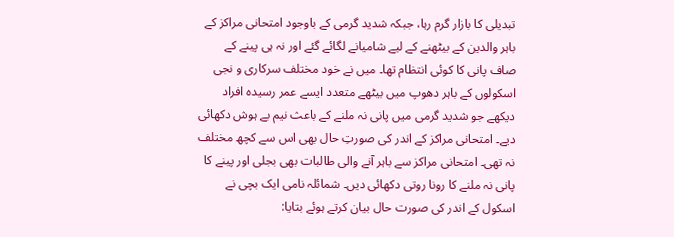تبدیلی کا بازار گرم رہا، جبکہ شدید گرمی کے باوجود امتحانی مراکز کے باہر والدین کے بیٹھنے کے لیے شامیانے لگائے گئے اور نہ ہی پینے کے صاف پانی کا کوئی انتظام تھا۔ میں نے خود مختلف سرکاری و نجی اسکولوں کے باہر دھوپ میں بیٹھے متعدد ایسے عمر رسیدہ افراد دیکھے جو شدید گرمی میں پانی نہ ملنے کے باعث نیم بے ہوش دکھائی دیے۔ امتحانی مراکز کے اندر کی صورتِ حال بھی اس سے کچھ مختلف نہ تھی۔ امتحانی مراکز سے باہر آنے والی طالبات بھی بجلی اور پینے کا پانی نہ ملنے کا رونا روتی دکھائی دیں۔ شمائلہ نامی ایک بچی نے اسکول کے اندر کی صورت حال بیان کرتے ہوئے بتایا: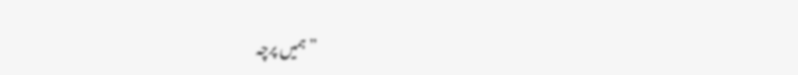”ہمیں پرچہ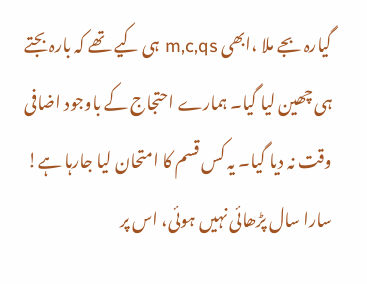گیارہ بجے ملا ،ابھی m,c,qs ہی کیے تھے کہ بارہ بجتے ہی چھین لیا گیا۔ ہمارے احتجاج کے باوجود اضافی وقت نہ دیا گیا۔ یہ کس قسم کا امتحان لیا جارہا ہے! سارا سال پڑھائی نہیں ہوئی، اس پر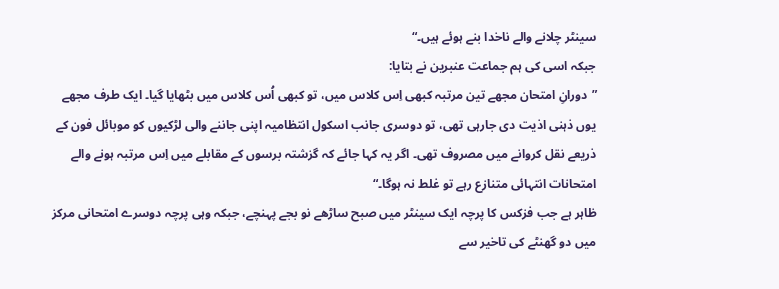سینٹر چلانے والے ناخدا بنے ہوئے ہیں۔“
جبکہ اسی کی ہم جماعت عنبرین نے بتایا:
”دورانِ امتحان مجھے تین مرتبہ کبھی اِس کلاس میں، تو کبھی اُس کلاس میں بٹھایا گیا۔ ایک طرف مجھے یوں ذہنی اذیت دی جارہی تھی، تو دوسری جانب اسکول انتظامیہ اپنی جاننے والی لڑکیوں کو موبائل فون کے ذریعے نقل کروانے میں مصروف تھی۔ اگر یہ کہا جائے کہ گزشتہ برسوں کے مقابلے میں اِس مرتبہ ہونے والے امتحانات انتہائی متنازع رہے تو غلط نہ ہوگا۔“
ظاہر ہے جب فزکس کا پرچہ ایک سینٹر میں صبح ساڑھے نو بجے پہنچے، جبکہ وہی پرچہ دوسرے امتحانی مرکز میں دو گھنٹے کی تاخیر سے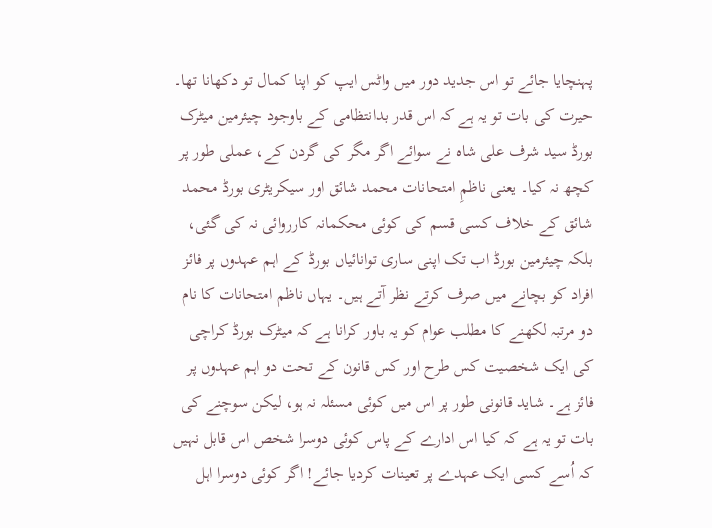پہنچایا جائے تو اس جدید دور میں واٹس ایپ کو اپنا کمال تو دکھانا تھا۔ حیرت کی بات تو یہ ہے کہ اس قدر بدانتظامی کے باوجود چیئرمین میٹرک بورڈ سید شرف علی شاہ نے سوائے اگر مگر کی گردن کے، عملی طور پر کچھ نہ کیا۔ یعنی ناظمِ امتحانات محمد شائق اور سیکریٹری بورڈ محمد شائق کے خلاف کسی قسم کی کوئی محکمانہ کارروائی نہ کی گئی، بلکہ چیئرمین بورڈ اب تک اپنی ساری توانائیاں بورڈ کے اہم عہدوں پر فائز افراد کو بچانے میں صرف کرتے نظر آتے ہیں۔ یہاں ناظم امتحانات کا نام دو مرتبہ لکھنے کا مطلب عوام کو یہ باور کرانا ہے کہ میٹرک بورڈ کراچی کی ایک شخصیت کس طرح اور کس قانون کے تحت دو اہم عہدوں پر فائز ہے۔ شاید قانونی طور پر اس میں کوئی مسئلہ نہ ہو، لیکن سوچنے کی بات تو یہ ہے کہ کیا اس ادارے کے پاس کوئی دوسرا شخص اس قابل نہیں کہ اُسے کسی ایک عہدے پر تعینات کردیا جائے! اگر کوئی دوسرا اہل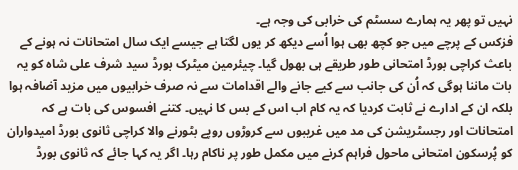نہیں تو پھر یہ ہمارے سسٹم کی خرابی کی وجہ ہے۔
فزکس کے پرچے میں جو کچھ بھی ہوا اُسے دیکھ کر یوں لگتا ہے جیسے ایک سال امتحانات نہ ہونے کے باعث کراچی بورڈ امتحانی طور طریقے ہی بھول گیا۔ چیئرمین میٹرک بورڈ سید شرف علی شاہ کو یہ بات ماننا ہوگی کہ اُن کی جانب سے کیے جانے والے اقدامات سے نہ صرف خرابیوں میں مزید آضافہ ہوا بلکہ ان کے ادارے نے ثابت کردیا کہ یہ کام اب اس کے بس کا نہیں۔ کتنے افسوس کی بات ہے کہ امتحانات اور رجسٹریشن کی مد میں غریبوں سے کروڑوں روپے بٹورنے والا کراچی ثانوی بورڈ امیدواران کو پُرسکون امتحانی ماحول فراہم کرنے میں مکمل طور پر ناکام رہا۔ اگر یہ کہا جائے کہ ثانوی بورڈ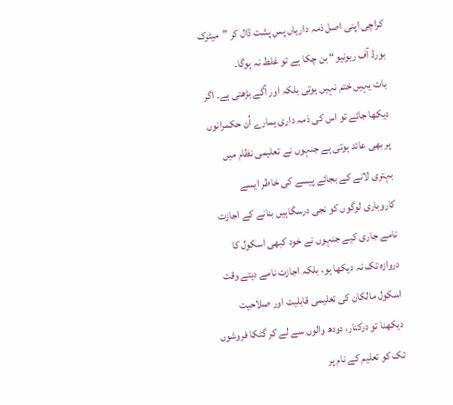کراچی اپنی اصل ذمہ داریاں پسِ پشت ڈال کر ”میٹرک بورڈ آف ریونیو“ بن چکا ہے تو غلط نہ ہوگا۔
بات یہیں ختم نہیں ہوتی بلکہ اور آگے بڑھتی ہے۔ اگر دیکھا جائے تو اس کی ذمہ داری ہمارے اُن حکمرانوں پر بھی عائد ہوتی ہے جنہوں نے تعلیمی نظام میں بہتری لانے کے بجائے پیسے کی خاطر ایسے کاروباری لوگوں کو نجی درسگاہیں بنانے کے اجازت نامے جاری کیے جنہوں نے خود کبھی اسکول کا دروازہ تک نہ دیکھا ہو، بلکہ اجازت نامے دیتے وقت اسکول مالکان کی تعلیمی قابلیت اور صلاحیت دیکھنا تو درکنار، دودھ والوں سے لے کر گٹکا فروشوں تک کو تعلیم کے نام پر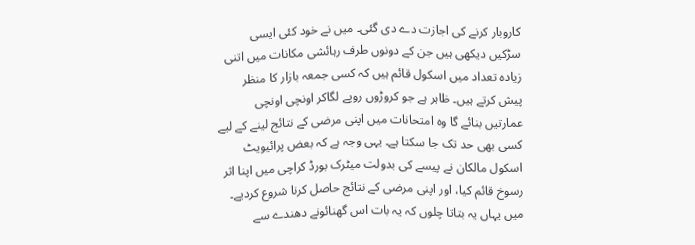کاروبار کرنے کی اجازت دے دی گئی۔ میں نے خود کئی ایسی سڑکیں دیکھی ہیں جن کے دونوں طرف رہائشی مکانات میں اتنی زیادہ تعداد میں اسکول قائم ہیں کہ کسی جمعہ بازار کا منظر پیش کرتے ہیں۔ ظاہر ہے جو کروڑوں روپے لگاکر اونچی اونچی عمارتیں بنائے گا وہ امتحانات میں اپنی مرضی کے نتائج لینے کے لیے کسی بھی حد تک جا سکتا ہے۔ یہی وجہ ہے کہ بعض پرائیویٹ اسکول مالکان نے پیسے کی بدولت میٹرک بورڈ کراچی میں اپنا اثر رسوخ قائم کیا، اور اپنی مرضی کے نتائج حاصل کرنا شروع کردیے۔ میں یہاں یہ بتاتا چلوں کہ یہ بات اس گھنائونے دھندے سے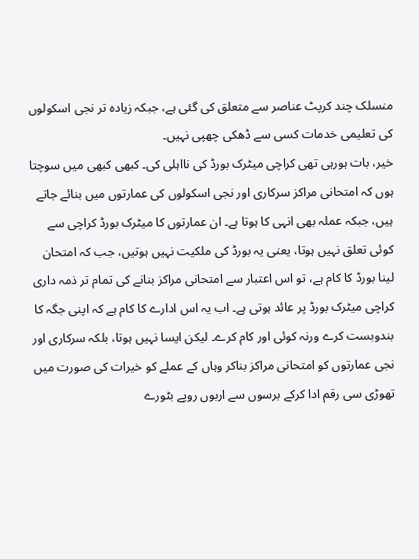منسلک چند کرپٹ عناصر سے متعلق کی گئی ہے، جبکہ زیادہ تر نجی اسکولوں کی تعلیمی خدمات کسی سے ڈھکی چھپی نہیں۔
خیر، بات ہورہی تھی کراچی میٹرک بورڈ کی نااہلی کی۔ کبھی کبھی میں سوچتا ہوں کہ امتحانی مراکز سرکاری اور نجی اسکولوں کی عمارتوں میں بنائے جاتے ہیں، جبکہ عملہ بھی انہی کا ہوتا ہے۔ ان عمارتوں کا میٹرک بورڈ کراچی سے کوئی تعلق نہیں ہوتا، یعنی یہ بورڈ کی ملکیت نہیں ہوتیں، جب کہ امتحان لینا بورڈ کا کام ہے، تو اس اعتبار سے امتحانی مراکز بنانے کی تمام تر ذمہ داری کراچی میٹرک بورڈ پر عائد ہوتی ہے۔ اب یہ اس ادارے کا کام ہے کہ اپنی جگہ کا بندوبست کرے ورنہ کوئی اور کام کرے۔ لیکن ایسا نہیں ہوتا، بلکہ سرکاری اور نجی عمارتوں کو امتحانی مراکز بناکر وہاں کے عملے کو خیرات کی صورت میں تھوڑی سی رقم ادا کرکے برسوں سے اربوں روپے بٹورے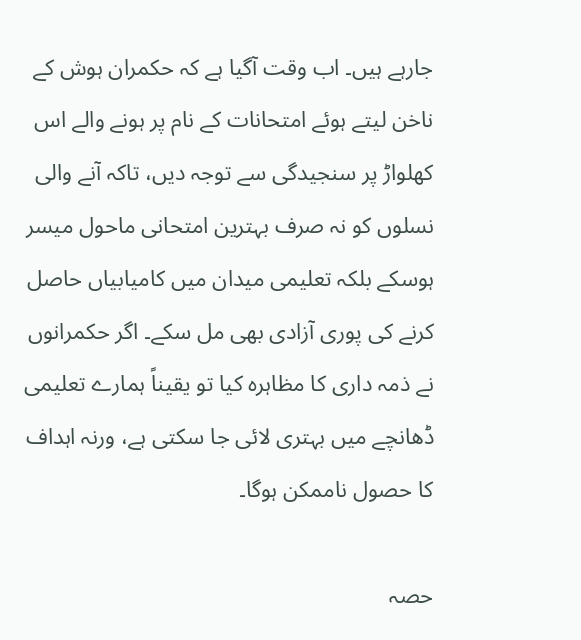جارہے ہیں۔ اب وقت آگیا ہے کہ حکمران ہوش کے ناخن لیتے ہوئے امتحانات کے نام پر ہونے والے اس کھلواڑ پر سنجیدگی سے توجہ دیں، تاکہ آنے والی نسلوں کو نہ صرف بہترین امتحانی ماحول میسر ہوسکے بلکہ تعلیمی میدان میں کامیابیاں حاصل کرنے کی پوری آزادی بھی مل سکے۔ اگر حکمرانوں نے ذمہ داری کا مظاہرہ کیا تو یقیناً ہمارے تعلیمی ڈھانچے میں بہتری لائی جا سکتی ہے، ورنہ اہداف کا حصول ناممکن ہوگا۔

حصہ